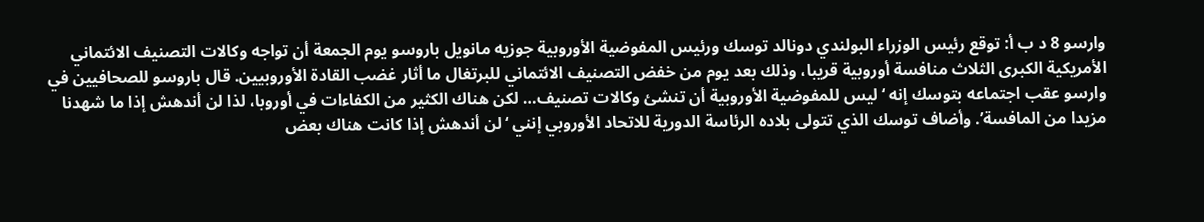وارسو 8 د ب أ: توقع رئيس الوزراء البولندي دونالد توسك ورئيس المفوضية الأوروبية جوزيه مانويل باروسو يوم الجمعة أن تواجه وكالات التصنيف الائتماني الأمريكية الكبرى الثلاث منافسة أوروبية قريبا، وذلك بعد يوم من خفض التصنيف الائتماني للبرتغال ما أثار غضب القادة الأوروبيين. قال باروسو للصحافيين في وارسو عقب اجتماعه بتوسك إنه ‘ليس للمفوضية الأوروبية أن تنشئ وكالات تصنيف… لكن هناك الكثير من الكفاءات في أوروبا، لذا لن أندهش إذا ما شهدنا مزيدا من المافسة’. وأضاف توسك الذي تتولى بلاده الرئاسة الدورية للاتحاد الأوروبي إنني ‘لن أندهش إذا كانت هناك بعض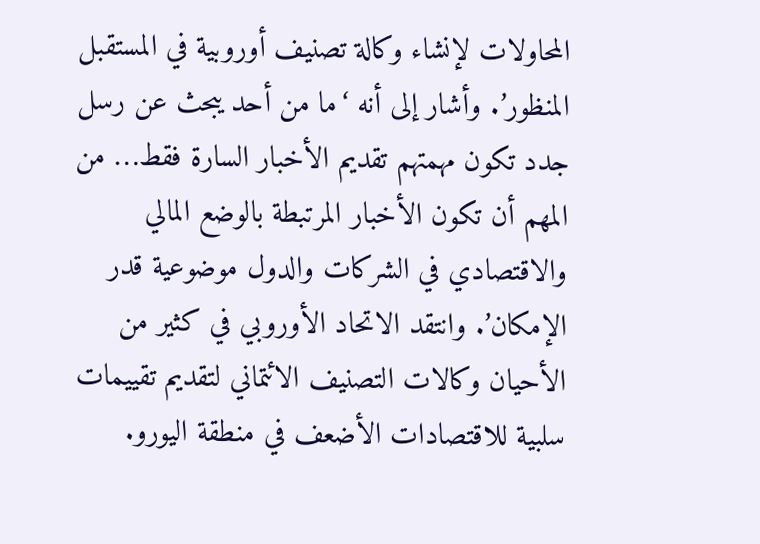المحاولات لإنشاء وكالة تصنيف أوروبية في المستقبل المنظور’. وأشار إلى أنه ‘ما من أحد يبحث عن رسل جدد تكون مهمتهم تقديم الأخبار السارة فقط… من المهم أن تكون الأخبار المرتبطة بالوضع المالي والاقتصادي في الشركات والدول موضوعية قدر الإمكان’. وانتقد الاتحاد الأوروبي في كثير من الأحيان وكالات التصنيف الائتماني لتقديم تقييمات سلبية للاقتصادات الأضعف في منطقة اليورو.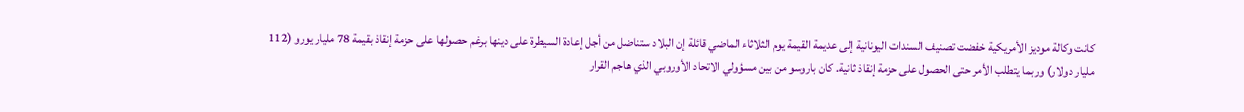كانت وكالة موديز الأمريكية خفضت تصنيف السندات اليونانية إلى عديمة القيمة يوم الثلاثاء الماضي قائلة إن البلاد ستناضل من أجل إعادة السيطرة على دينها برغم حصولها على حزمة إنقاذ بقيمة 78 مليار يورو (112 مليار دولار) وربما يتطلب الأمر حتى الحصول على حزمة إنقاذ ثانية. كان باروسو من بين مسؤولي الاتحاد الأوروبي الذي هاجم القرار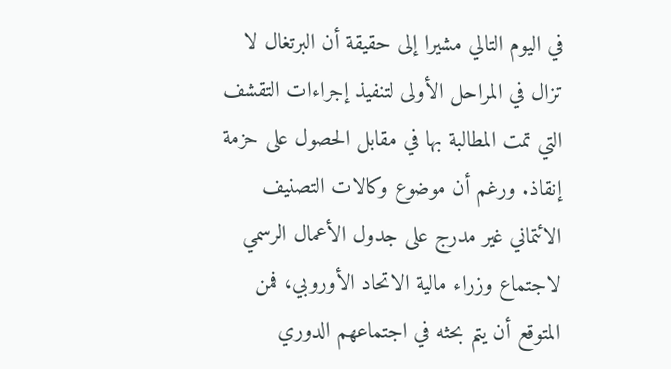في اليوم التالي مشيرا إلى حقيقة أن البرتغال لا تزال في المراحل الأولى لتنفيذ إجراءات التقشف التي تمت المطالبة بها في مقابل الحصول على حزمة إنقاذ. ورغم أن موضوع وكالات التصنيف الائتماني غير مدرج على جدول الأعمال الرسمي لاجتماع وزراء مالية الاتحاد الأوروبي، فمن المتوقع أن يتم بحثه في اجتماعهم الدوري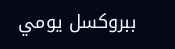ببروكسل يومي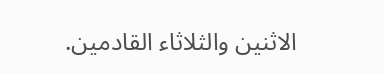الاثنين والثلاثاء القادمين.